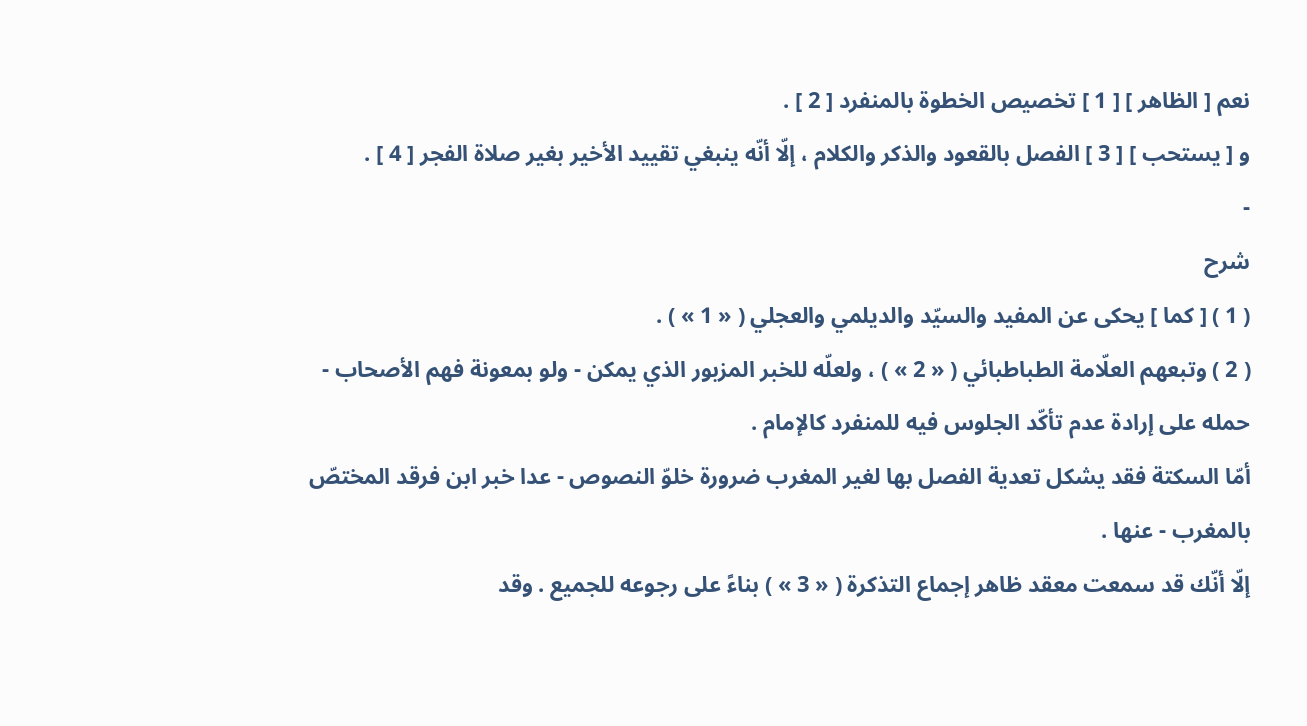نعم [ الظاهر ] [ 1 ] تخصيص الخطوة بالمنفرد [ 2 ] .
و [ يستحب ] [ 3 ] الفصل بالقعود والذكر والكلام ، إلّا أنّه ينبغي تقييد الأخير بغير صلاة الفجر [ 4 ] .
-
شرح
( 1 ) [ كما ] يحكى عن المفيد والسيّد والديلمي والعجلي ( « 1 » ) .
( 2 ) وتبعهم العلّامة الطباطبائي ( « 2 » ) ، ولعلّه للخبر المزبور الذي يمكن - ولو بمعونة فهم الأصحاب - حمله على إرادة عدم تأكّد الجلوس فيه للمنفرد كالإمام .
أمّا السكتة فقد يشكل تعدية الفصل بها لغير المغرب ضرورة خلوّ النصوص - عدا خبر ابن فرقد المختصّ بالمغرب - عنها .
إلّا أنّك قد سمعت معقد ظاهر إجماع التذكرة ( « 3 » ) بناءً على رجوعه للجميع . وقد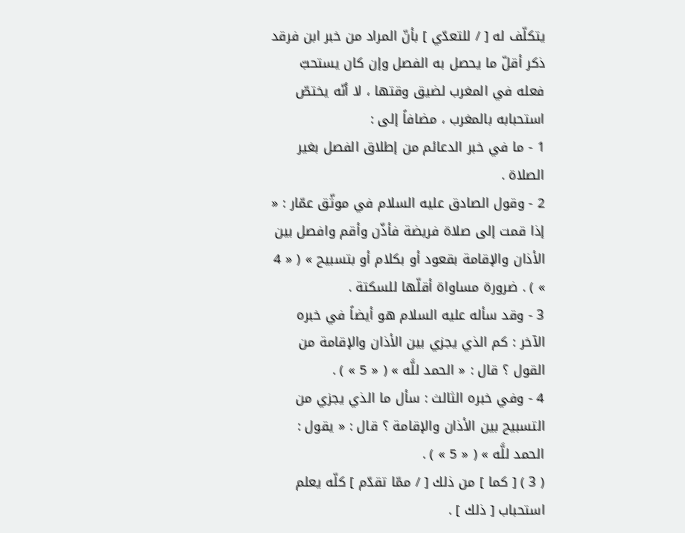يتكلّف له [ / للتعدّي ] بأنّ المراد من خبر ابن فرقد ذكر أقلّ ما يحصل به الفصل وإن كان يستحبّ فعله في المغرب لضيق وقتها ، لا أنّه يختصّ استحبابه بالمغرب ، مضافاً إلى :
1 - ما في خبر الدعائم من إطلاق الفصل بغير الصلاة .
2 - وقول الصادق عليه السلام في موثّق عمّار : « إذا قمت إلى صلاة فريضة فأذّن وأقم وافصل بين الأذان والإقامة بقعود أو بكلام أو بتسبيح » ( « 4 » ) . ضرورة مساواة أقلّها للسكتة .
3 - وقد سأله عليه السلام هو أيضاً في خبره الآخر : كم الذي يجزي بين الأذان والإقامة من القول ؟ قال : « الحمد للَّه » ( « 5 » ) .
4 - وفي خبره الثالث : سأل ما الذي يجزي من التسبيح بين الأذان والإقامة ؟ قال : « يقول : الحمد للَّه » ( « 5 » ) .
( 3 ) [ كما ] من ذلك [ / ممّا تقدّم ] كلّه يعلم استحباب [ ذلك ] .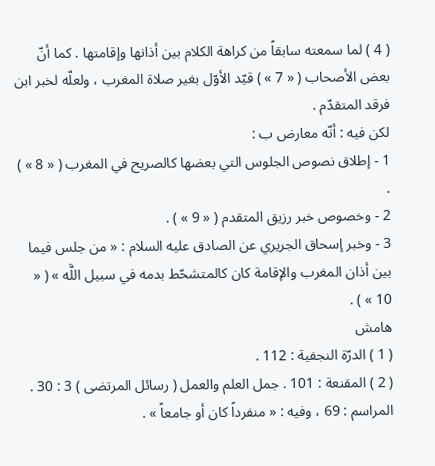( 4 ) لما سمعته سابقاً من كراهة الكلام بين أذانها وإقامتها . كما أنّ بعض الأصحاب ( « 7 » ) قيّد الأوّل بغير صلاة المغرب ، ولعلّه لخبر ابن فرقد المتقدّم .
لكن فيه : أنّه معارض ب :
1 - إطلاق نصوص الجلوس التي بعضها كالصريح في المغرب ( « 8 » ) .
2 - وخصوص خبر رزيق المتقدم ( « 9 » ) .
3 - وخبر إسحاق الجريري عن الصادق عليه السلام : « من جلس فيما بين أذان المغرب والإقامة كان كالمتشحّط بدمه في سبيل اللَّه » ( « 10 » ) .
هامش
( 1 ) الدرّة النجفية : 112 .
( 2 ) المقنعة : 101 . جمل العلم والعمل ( رسائل المرتضى ) 3 : 30 . المراسم : 69 ، وفيه : « منفرداً كان أو جامعاً » .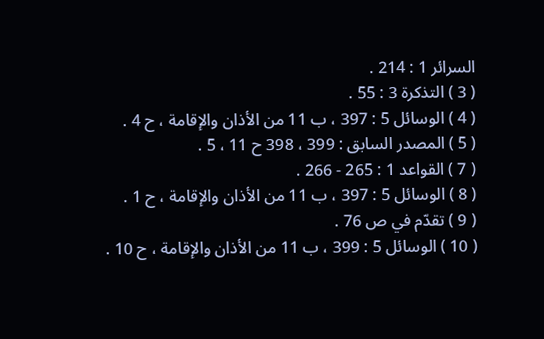السرائر 1 : 214 .
( 3 ) التذكرة 3 : 55 .
( 4 ) الوسائل 5 : 397 ، ب 11 من الأذان والإقامة ، ح 4 .
( 5 ) المصدر السابق : 399 ، 398 ح 11 ، 5 .
( 7 ) القواعد 1 : 265 - 266 .
( 8 ) الوسائل 5 : 397 ، ب 11 من الأذان والإقامة ، ح 1 .
( 9 ) تقدّم في ص 76 .
( 10 ) الوسائل 5 : 399 ، ب 11 من الأذان والإقامة ، ح 10 .